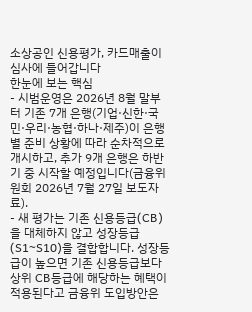소상공인 신용평가, 카드매출이 심사에 들어갑니다
한눈에 보는 핵심
- 시범운영은 2026년 8월 말부터 기존 7개 은행(기업·신한·국민·우리·농협·하나·제주)이 은행별 준비 상황에 따라 순차적으로 개시하고, 추가 9개 은행은 하반기 중 시작할 예정입니다(금융위원회 2026년 7월 27일 보도자료).
- 새 평가는 기존 신용등급(CB)을 대체하지 않고 성장등급(S1~S10)을 결합합니다. 성장등급이 높으면 기존 신용등급보다 상위 CB등급에 해당하는 혜택이 적용된다고 금융위 도입방안은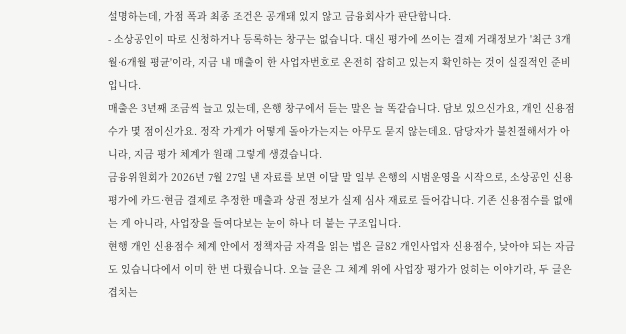설명하는데, 가점 폭과 최종 조건은 공개돼 있지 않고 금융회사가 판단합니다.
- 소상공인이 따로 신청하거나 등록하는 창구는 없습니다. 대신 평가에 쓰이는 결제 거래정보가 '최근 3개월·6개월 평균'이라, 지금 내 매출이 한 사업자번호로 온전히 잡히고 있는지 확인하는 것이 실질적인 준비입니다.
매출은 3년째 조금씩 늘고 있는데, 은행 창구에서 듣는 말은 늘 똑같습니다. 담보 있으신가요, 개인 신용점수가 몇 점이신가요. 정작 가게가 어떻게 돌아가는지는 아무도 묻지 않는데요. 담당자가 불친절해서가 아니라, 지금 평가 체계가 원래 그렇게 생겼습니다.
금융위원회가 2026년 7월 27일 낸 자료를 보면 이달 말 일부 은행의 시범운영을 시작으로, 소상공인 신용평가에 카드·현금 결제로 추정한 매출과 상권 정보가 실제 심사 재료로 들어갑니다. 기존 신용점수를 없애는 게 아니라, 사업장을 들여다보는 눈이 하나 더 붙는 구조입니다.
현행 개인 신용점수 체계 안에서 정책자금 자격을 읽는 법은 글82 개인사업자 신용점수, 낮아야 되는 자금도 있습니다에서 이미 한 번 다뤘습니다. 오늘 글은 그 체계 위에 사업장 평가가 얹히는 이야기라, 두 글은 겹치는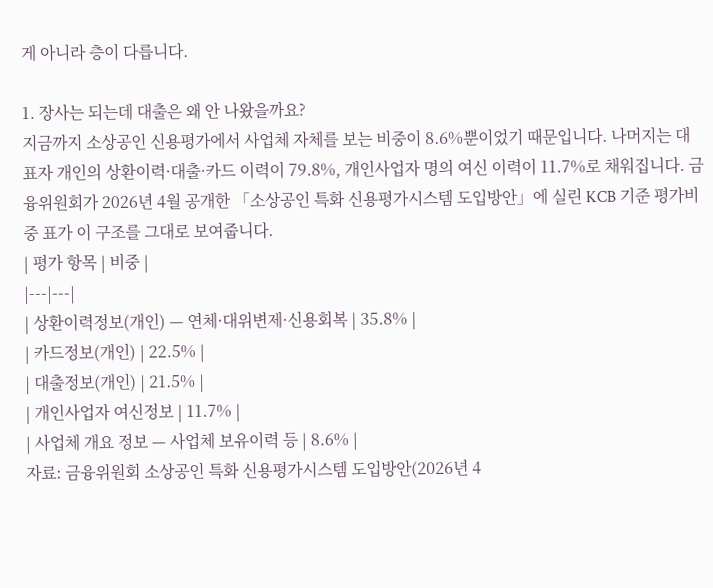게 아니라 층이 다릅니다.

1. 장사는 되는데 대출은 왜 안 나왔을까요?
지금까지 소상공인 신용평가에서 사업체 자체를 보는 비중이 8.6%뿐이었기 때문입니다. 나머지는 대표자 개인의 상환이력·대출·카드 이력이 79.8%, 개인사업자 명의 여신 이력이 11.7%로 채워집니다. 금융위원회가 2026년 4월 공개한 「소상공인 특화 신용평가시스템 도입방안」에 실린 KCB 기준 평가비중 표가 이 구조를 그대로 보여줍니다.
| 평가 항목 | 비중 |
|---|---|
| 상환이력정보(개인) — 연체·대위변제·신용회복 | 35.8% |
| 카드정보(개인) | 22.5% |
| 대출정보(개인) | 21.5% |
| 개인사업자 여신정보 | 11.7% |
| 사업체 개요 정보 — 사업체 보유이력 등 | 8.6% |
자료: 금융위원회 소상공인 특화 신용평가시스템 도입방안(2026년 4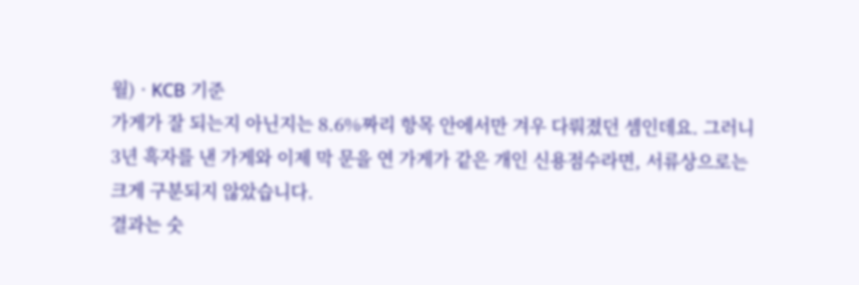월) · KCB 기준
가게가 잘 되는지 아닌지는 8.6%짜리 항목 안에서만 겨우 다뤄졌던 셈인데요. 그러니 3년 흑자를 낸 가게와 이제 막 문을 연 가게가 같은 개인 신용점수라면, 서류상으로는 크게 구분되지 않았습니다.
결과는 숫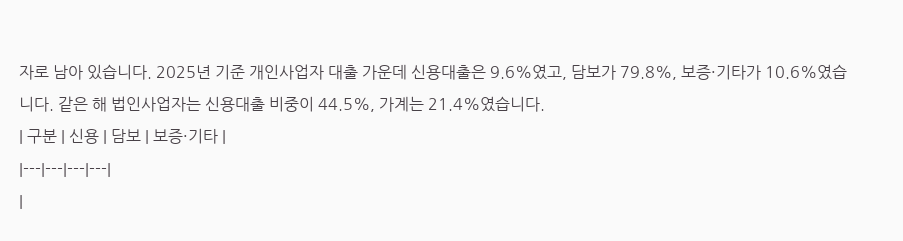자로 남아 있습니다. 2025년 기준 개인사업자 대출 가운데 신용대출은 9.6%였고, 담보가 79.8%, 보증·기타가 10.6%였습니다. 같은 해 법인사업자는 신용대출 비중이 44.5%, 가계는 21.4%였습니다.
| 구분 | 신용 | 담보 | 보증·기타 |
|---|---|---|---|
|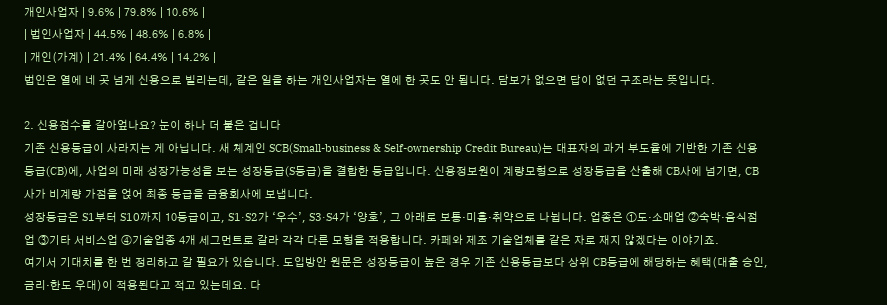개인사업자 | 9.6% | 79.8% | 10.6% |
| 법인사업자 | 44.5% | 48.6% | 6.8% |
| 개인(가계) | 21.4% | 64.4% | 14.2% |
법인은 열에 네 곳 넘게 신용으로 빌리는데, 같은 일을 하는 개인사업자는 열에 한 곳도 안 됩니다. 담보가 없으면 답이 없던 구조라는 뜻입니다.

2. 신용점수를 갈아엎나요? 눈이 하나 더 붙은 겁니다
기존 신용등급이 사라지는 게 아닙니다. 새 체계인 SCB(Small-business & Self-ownership Credit Bureau)는 대표자의 과거 부도율에 기반한 기존 신용등급(CB)에, 사업의 미래 성장가능성을 보는 성장등급(S등급)을 결합한 등급입니다. 신용정보원이 계량모형으로 성장등급을 산출해 CB사에 넘기면, CB사가 비계량 가점을 얹어 최종 등급을 금융회사에 보냅니다.
성장등급은 S1부터 S10까지 10등급이고, S1·S2가 ‘우수’, S3·S4가 ‘양호’, 그 아래로 보통·미흡·취약으로 나뉩니다. 업종은 ①도·소매업 ②숙박·음식점업 ③기타 서비스업 ④기술업종 4개 세그먼트로 갈라 각각 다른 모형을 적용합니다. 카페와 제조 기술업체를 같은 자로 재지 않겠다는 이야기죠.
여기서 기대치를 한 번 정리하고 갈 필요가 있습니다. 도입방안 원문은 성장등급이 높은 경우 기존 신용등급보다 상위 CB등급에 해당하는 혜택(대출 승인, 금리·한도 우대)이 적용된다고 적고 있는데요. 다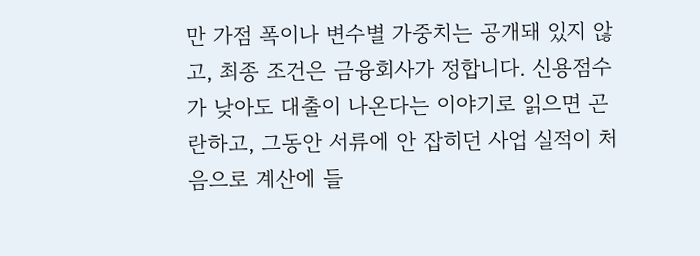만 가점 폭이나 변수별 가중치는 공개돼 있지 않고, 최종 조건은 금융회사가 정합니다. 신용점수가 낮아도 대출이 나온다는 이야기로 읽으면 곤란하고, 그동안 서류에 안 잡히던 사업 실적이 처음으로 계산에 들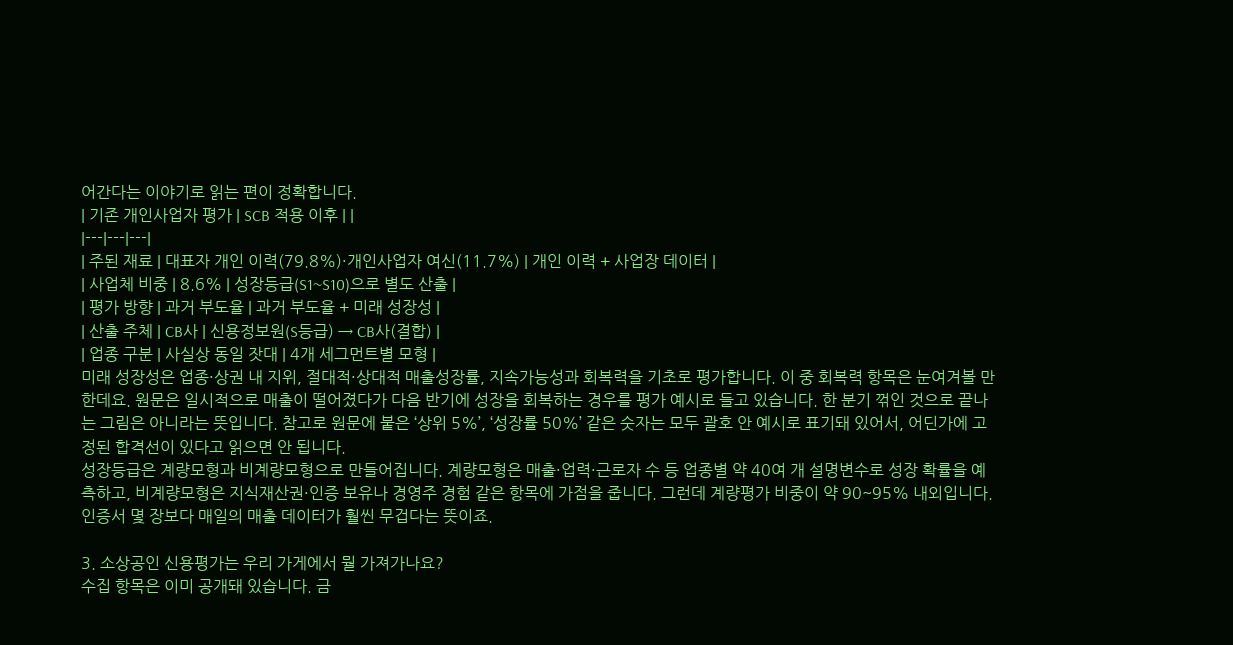어간다는 이야기로 읽는 편이 정확합니다.
| 기존 개인사업자 평가 | SCB 적용 이후 | |
|---|---|---|
| 주된 재료 | 대표자 개인 이력(79.8%)·개인사업자 여신(11.7%) | 개인 이력 + 사업장 데이터 |
| 사업체 비중 | 8.6% | 성장등급(S1~S10)으로 별도 산출 |
| 평가 방향 | 과거 부도율 | 과거 부도율 + 미래 성장성 |
| 산출 주체 | CB사 | 신용정보원(S등급) → CB사(결합) |
| 업종 구분 | 사실상 동일 잣대 | 4개 세그먼트별 모형 |
미래 성장성은 업종·상권 내 지위, 절대적·상대적 매출성장률, 지속가능성과 회복력을 기초로 평가합니다. 이 중 회복력 항목은 눈여겨볼 만한데요. 원문은 일시적으로 매출이 떨어졌다가 다음 반기에 성장을 회복하는 경우를 평가 예시로 들고 있습니다. 한 분기 꺾인 것으로 끝나는 그림은 아니라는 뜻입니다. 참고로 원문에 붙은 ‘상위 5%’, ‘성장률 50%’ 같은 숫자는 모두 괄호 안 예시로 표기돼 있어서, 어딘가에 고정된 합격선이 있다고 읽으면 안 됩니다.
성장등급은 계량모형과 비계량모형으로 만들어집니다. 계량모형은 매출·업력·근로자 수 등 업종별 약 40여 개 설명변수로 성장 확률을 예측하고, 비계량모형은 지식재산권·인증 보유나 경영주 경험 같은 항목에 가점을 줍니다. 그런데 계량평가 비중이 약 90~95% 내외입니다. 인증서 몇 장보다 매일의 매출 데이터가 훨씬 무겁다는 뜻이죠.

3. 소상공인 신용평가는 우리 가게에서 뭘 가져가나요?
수집 항목은 이미 공개돼 있습니다. 금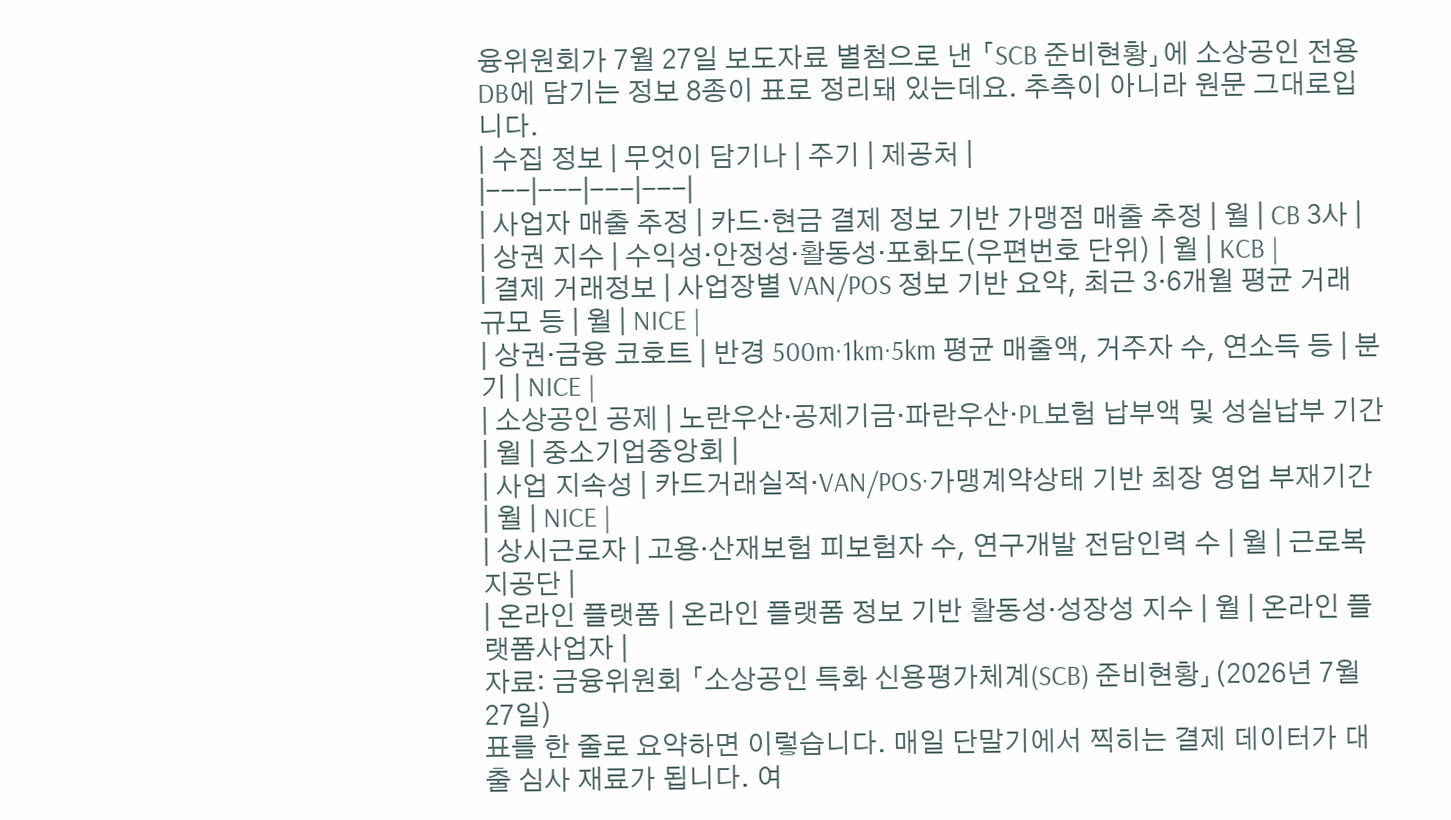융위원회가 7월 27일 보도자료 별첨으로 낸 「SCB 준비현황」에 소상공인 전용 DB에 담기는 정보 8종이 표로 정리돼 있는데요. 추측이 아니라 원문 그대로입니다.
| 수집 정보 | 무엇이 담기나 | 주기 | 제공처 |
|---|---|---|---|
| 사업자 매출 추정 | 카드·현금 결제 정보 기반 가맹점 매출 추정 | 월 | CB 3사 |
| 상권 지수 | 수익성·안정성·활동성·포화도(우편번호 단위) | 월 | KCB |
| 결제 거래정보 | 사업장별 VAN/POS 정보 기반 요약, 최근 3·6개월 평균 거래 규모 등 | 월 | NICE |
| 상권·금융 코호트 | 반경 500m·1km·5km 평균 매출액, 거주자 수, 연소득 등 | 분기 | NICE |
| 소상공인 공제 | 노란우산·공제기금·파란우산·PL보험 납부액 및 성실납부 기간 | 월 | 중소기업중앙회 |
| 사업 지속성 | 카드거래실적·VAN/POS·가맹계약상태 기반 최장 영업 부재기간 | 월 | NICE |
| 상시근로자 | 고용·산재보험 피보험자 수, 연구개발 전담인력 수 | 월 | 근로복지공단 |
| 온라인 플랫폼 | 온라인 플랫폼 정보 기반 활동성·성장성 지수 | 월 | 온라인 플랫폼사업자 |
자료: 금융위원회 「소상공인 특화 신용평가체계(SCB) 준비현황」(2026년 7월 27일)
표를 한 줄로 요약하면 이렇습니다. 매일 단말기에서 찍히는 결제 데이터가 대출 심사 재료가 됩니다. 여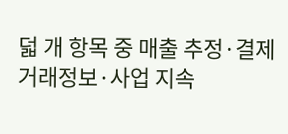덟 개 항목 중 매출 추정·결제 거래정보·사업 지속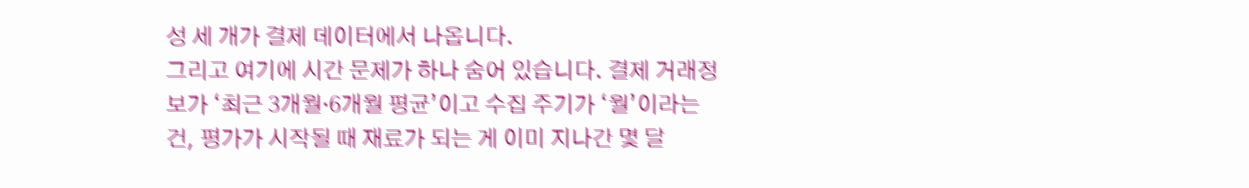성 세 개가 결제 데이터에서 나옵니다.
그리고 여기에 시간 문제가 하나 숨어 있습니다. 결제 거래정보가 ‘최근 3개월·6개월 평균’이고 수집 주기가 ‘월’이라는 건, 평가가 시작될 때 재료가 되는 게 이미 지나간 몇 달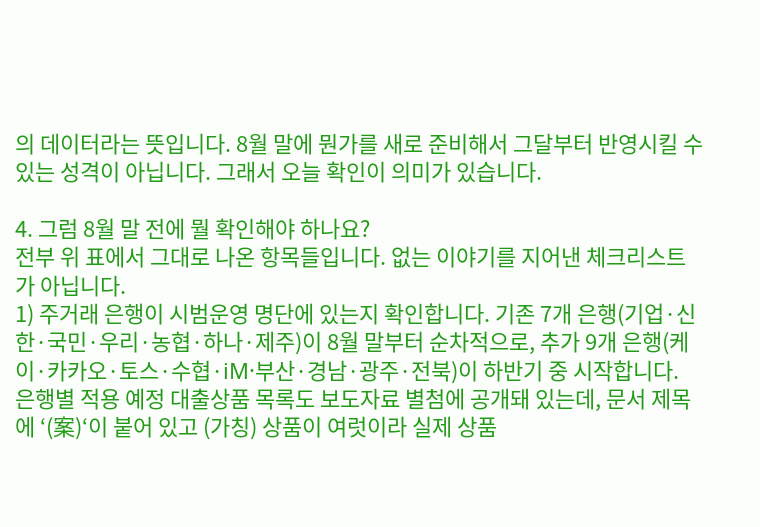의 데이터라는 뜻입니다. 8월 말에 뭔가를 새로 준비해서 그달부터 반영시킬 수 있는 성격이 아닙니다. 그래서 오늘 확인이 의미가 있습니다.

4. 그럼 8월 말 전에 뭘 확인해야 하나요?
전부 위 표에서 그대로 나온 항목들입니다. 없는 이야기를 지어낸 체크리스트가 아닙니다.
1) 주거래 은행이 시범운영 명단에 있는지 확인합니다. 기존 7개 은행(기업·신한·국민·우리·농협·하나·제주)이 8월 말부터 순차적으로, 추가 9개 은행(케이·카카오·토스·수협·iM·부산·경남·광주·전북)이 하반기 중 시작합니다. 은행별 적용 예정 대출상품 목록도 보도자료 별첨에 공개돼 있는데, 문서 제목에 ‘(案)‘이 붙어 있고 (가칭) 상품이 여럿이라 실제 상품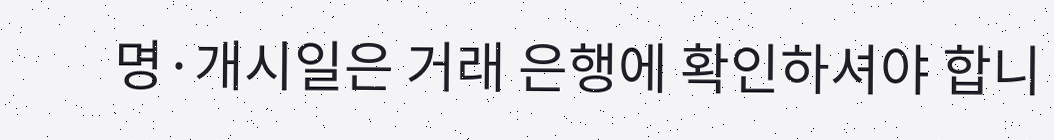명·개시일은 거래 은행에 확인하셔야 합니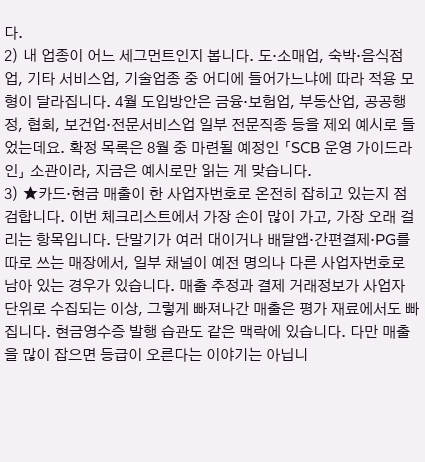다.
2) 내 업종이 어느 세그먼트인지 봅니다. 도·소매업, 숙박·음식점업, 기타 서비스업, 기술업종 중 어디에 들어가느냐에 따라 적용 모형이 달라집니다. 4월 도입방안은 금융·보험업, 부동산업, 공공행정, 협회, 보건업·전문서비스업 일부 전문직종 등을 제외 예시로 들었는데요. 확정 목록은 8월 중 마련될 예정인 「SCB 운영 가이드라인」 소관이라, 지금은 예시로만 읽는 게 맞습니다.
3) ★카드·현금 매출이 한 사업자번호로 온전히 잡히고 있는지 점검합니다. 이번 체크리스트에서 가장 손이 많이 가고, 가장 오래 걸리는 항목입니다. 단말기가 여러 대이거나 배달앱·간편결제·PG를 따로 쓰는 매장에서, 일부 채널이 예전 명의나 다른 사업자번호로 남아 있는 경우가 있습니다. 매출 추정과 결제 거래정보가 사업자 단위로 수집되는 이상, 그렇게 빠져나간 매출은 평가 재료에서도 빠집니다. 현금영수증 발행 습관도 같은 맥락에 있습니다. 다만 매출을 많이 잡으면 등급이 오른다는 이야기는 아닙니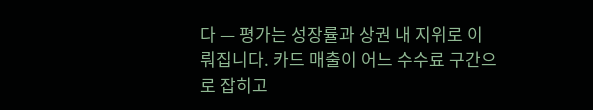다 — 평가는 성장률과 상권 내 지위로 이뤄집니다. 카드 매출이 어느 수수료 구간으로 잡히고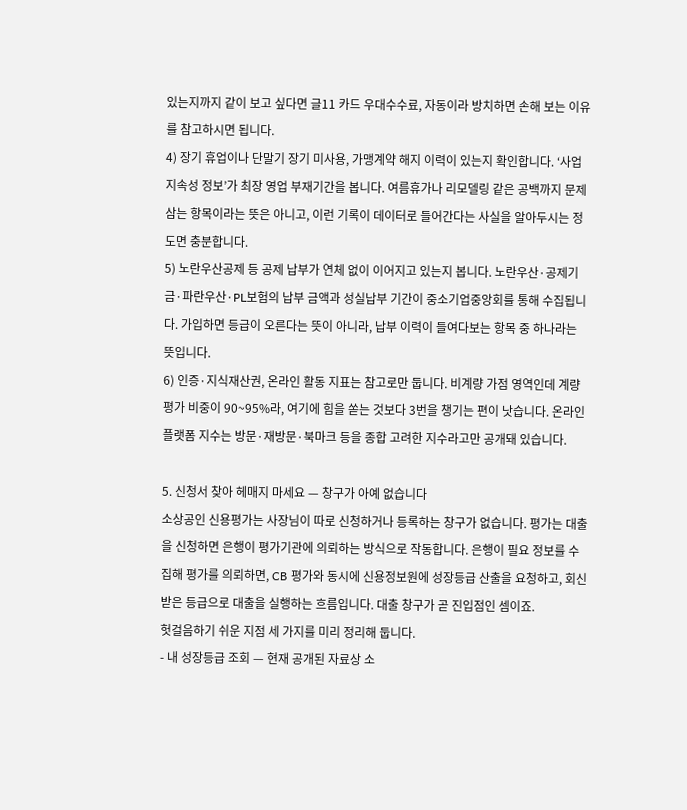있는지까지 같이 보고 싶다면 글11 카드 우대수수료, 자동이라 방치하면 손해 보는 이유를 참고하시면 됩니다.
4) 장기 휴업이나 단말기 장기 미사용, 가맹계약 해지 이력이 있는지 확인합니다. ‘사업 지속성 정보’가 최장 영업 부재기간을 봅니다. 여름휴가나 리모델링 같은 공백까지 문제 삼는 항목이라는 뜻은 아니고, 이런 기록이 데이터로 들어간다는 사실을 알아두시는 정도면 충분합니다.
5) 노란우산공제 등 공제 납부가 연체 없이 이어지고 있는지 봅니다. 노란우산·공제기금·파란우산·PL보험의 납부 금액과 성실납부 기간이 중소기업중앙회를 통해 수집됩니다. 가입하면 등급이 오른다는 뜻이 아니라, 납부 이력이 들여다보는 항목 중 하나라는 뜻입니다.
6) 인증·지식재산권, 온라인 활동 지표는 참고로만 둡니다. 비계량 가점 영역인데 계량평가 비중이 90~95%라, 여기에 힘을 쏟는 것보다 3번을 챙기는 편이 낫습니다. 온라인 플랫폼 지수는 방문·재방문·북마크 등을 종합 고려한 지수라고만 공개돼 있습니다.

5. 신청서 찾아 헤매지 마세요 — 창구가 아예 없습니다
소상공인 신용평가는 사장님이 따로 신청하거나 등록하는 창구가 없습니다. 평가는 대출을 신청하면 은행이 평가기관에 의뢰하는 방식으로 작동합니다. 은행이 필요 정보를 수집해 평가를 의뢰하면, CB 평가와 동시에 신용정보원에 성장등급 산출을 요청하고, 회신받은 등급으로 대출을 실행하는 흐름입니다. 대출 창구가 곧 진입점인 셈이죠.
헛걸음하기 쉬운 지점 세 가지를 미리 정리해 둡니다.
- 내 성장등급 조회 — 현재 공개된 자료상 소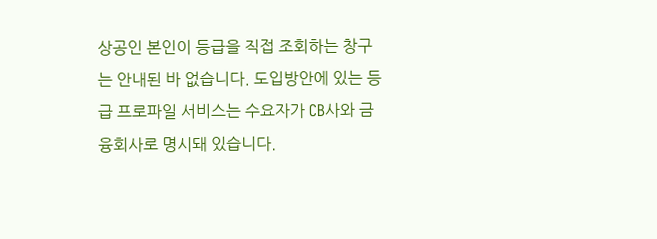상공인 본인이 등급을 직접 조회하는 창구는 안내된 바 없습니다. 도입방안에 있는 등급 프로파일 서비스는 수요자가 CB사와 금융회사로 명시돼 있습니다.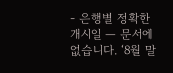- 은행별 정확한 개시일 — 문서에 없습니다. ‘8월 말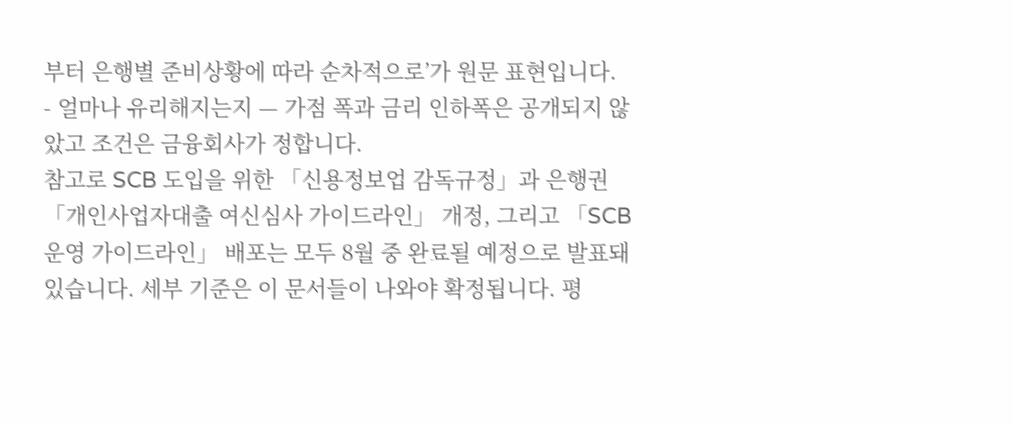부터 은행별 준비상황에 따라 순차적으로’가 원문 표현입니다.
- 얼마나 유리해지는지 — 가점 폭과 금리 인하폭은 공개되지 않았고 조건은 금융회사가 정합니다.
참고로 SCB 도입을 위한 「신용정보업 감독규정」과 은행권 「개인사업자대출 여신심사 가이드라인」 개정, 그리고 「SCB 운영 가이드라인」 배포는 모두 8월 중 완료될 예정으로 발표돼 있습니다. 세부 기준은 이 문서들이 나와야 확정됩니다. 평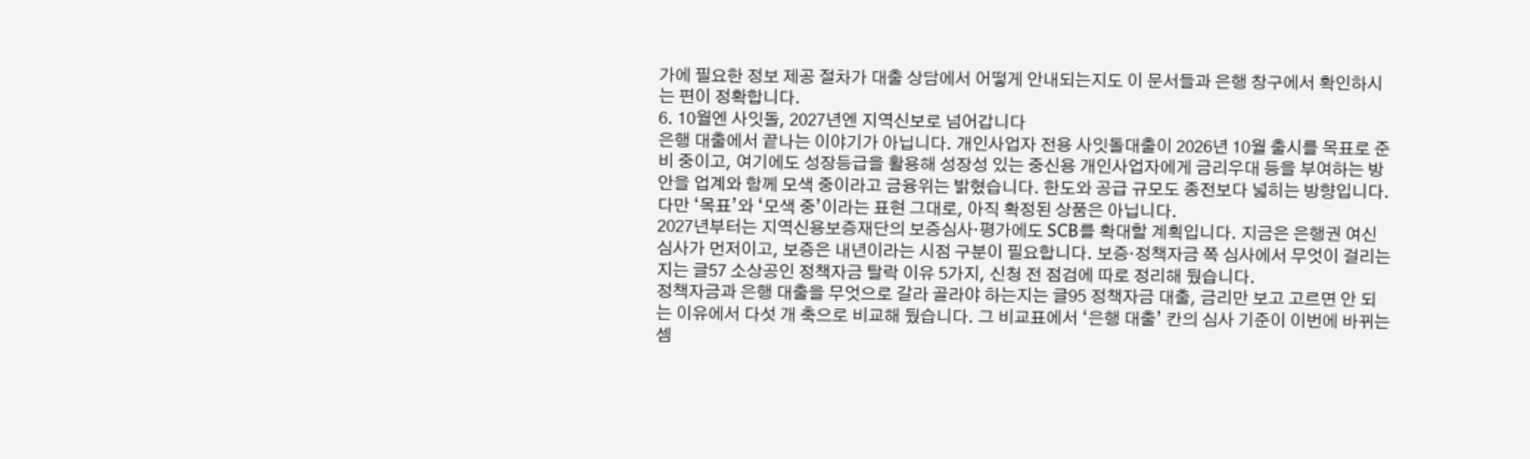가에 필요한 정보 제공 절차가 대출 상담에서 어떻게 안내되는지도 이 문서들과 은행 창구에서 확인하시는 편이 정확합니다.
6. 10월엔 사잇돌, 2027년엔 지역신보로 넘어갑니다
은행 대출에서 끝나는 이야기가 아닙니다. 개인사업자 전용 사잇돌대출이 2026년 10월 출시를 목표로 준비 중이고, 여기에도 성장등급을 활용해 성장성 있는 중신용 개인사업자에게 금리우대 등을 부여하는 방안을 업계와 함께 모색 중이라고 금융위는 밝혔습니다. 한도와 공급 규모도 종전보다 넓히는 방향입니다. 다만 ‘목표’와 ‘모색 중’이라는 표현 그대로, 아직 확정된 상품은 아닙니다.
2027년부터는 지역신용보증재단의 보증심사·평가에도 SCB를 확대할 계획입니다. 지금은 은행권 여신심사가 먼저이고, 보증은 내년이라는 시점 구분이 필요합니다. 보증·정책자금 쪽 심사에서 무엇이 걸리는지는 글57 소상공인 정책자금 탈락 이유 5가지, 신청 전 점검에 따로 정리해 뒀습니다.
정책자금과 은행 대출을 무엇으로 갈라 골라야 하는지는 글95 정책자금 대출, 금리만 보고 고르면 안 되는 이유에서 다섯 개 축으로 비교해 뒀습니다. 그 비교표에서 ‘은행 대출’ 칸의 심사 기준이 이번에 바뀌는 셈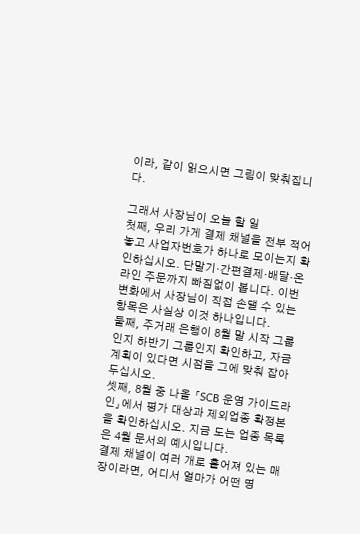이라, 같이 읽으시면 그림이 맞춰집니다.

그래서 사장님이 오늘 할 일
첫째, 우리 가게 결제 채널을 전부 적어 놓고 사업자번호가 하나로 모이는지 확인하십시오. 단말기·간편결제·배달·온라인 주문까지 빠짐없이 봅니다. 이번 변화에서 사장님이 직접 손댈 수 있는 항목은 사실상 이것 하나입니다.
둘째, 주거래 은행이 8월 말 시작 그룹인지 하반기 그룹인지 확인하고, 자금 계획이 있다면 시점을 그에 맞춰 잡아 두십시오.
셋째, 8월 중 나올 「SCB 운영 가이드라인」에서 평가 대상과 제외업종 확정본을 확인하십시오. 지금 도는 업종 목록은 4월 문서의 예시입니다.
결제 채널이 여러 개로 흩어져 있는 매장이라면, 어디서 얼마가 어떤 명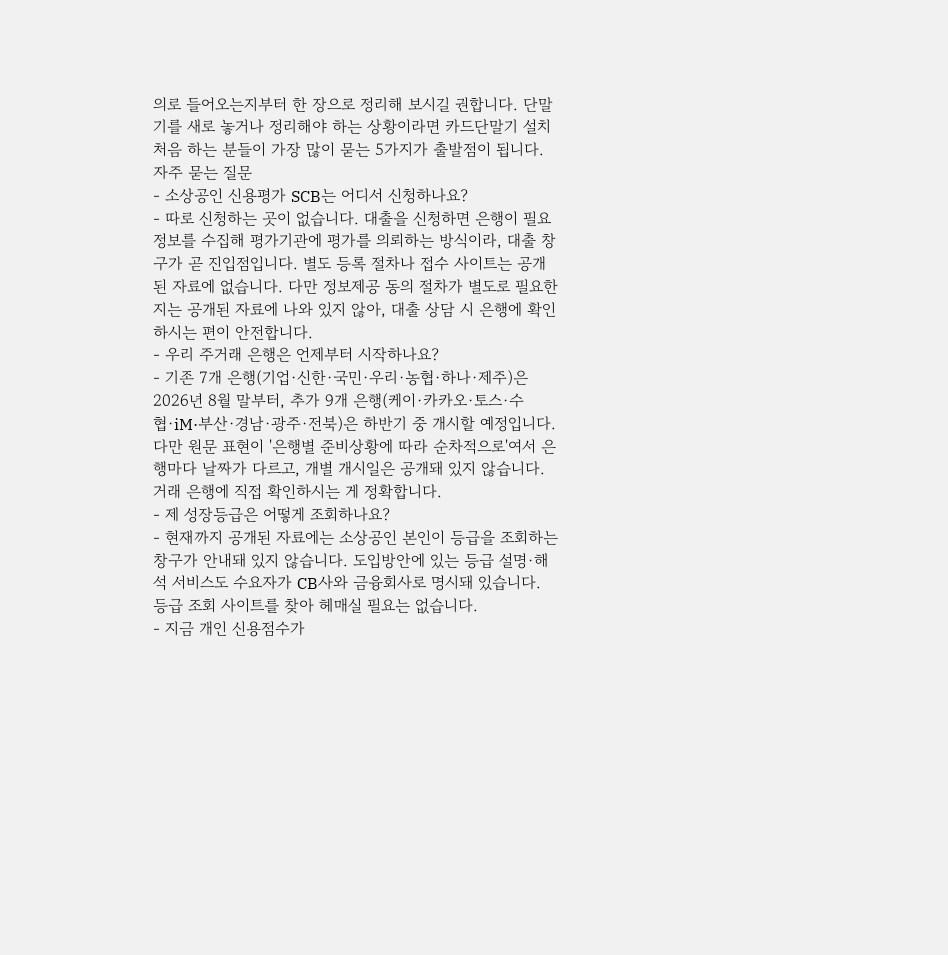의로 들어오는지부터 한 장으로 정리해 보시길 권합니다. 단말기를 새로 놓거나 정리해야 하는 상황이라면 카드단말기 설치 처음 하는 분들이 가장 많이 묻는 5가지가 출발점이 됩니다.
자주 묻는 질문
- 소상공인 신용평가 SCB는 어디서 신청하나요?
- 따로 신청하는 곳이 없습니다. 대출을 신청하면 은행이 필요 정보를 수집해 평가기관에 평가를 의뢰하는 방식이라, 대출 창구가 곧 진입점입니다. 별도 등록 절차나 접수 사이트는 공개된 자료에 없습니다. 다만 정보제공 동의 절차가 별도로 필요한지는 공개된 자료에 나와 있지 않아, 대출 상담 시 은행에 확인하시는 편이 안전합니다.
- 우리 주거래 은행은 언제부터 시작하나요?
- 기존 7개 은행(기업·신한·국민·우리·농협·하나·제주)은 2026년 8월 말부터, 추가 9개 은행(케이·카카오·토스·수협·iM·부산·경남·광주·전북)은 하반기 중 개시할 예정입니다. 다만 원문 표현이 '은행별 준비상황에 따라 순차적으로'여서 은행마다 날짜가 다르고, 개별 개시일은 공개돼 있지 않습니다. 거래 은행에 직접 확인하시는 게 정확합니다.
- 제 성장등급은 어떻게 조회하나요?
- 현재까지 공개된 자료에는 소상공인 본인이 등급을 조회하는 창구가 안내돼 있지 않습니다. 도입방안에 있는 등급 설명·해석 서비스도 수요자가 CB사와 금융회사로 명시돼 있습니다. 등급 조회 사이트를 찾아 헤매실 필요는 없습니다.
- 지금 개인 신용점수가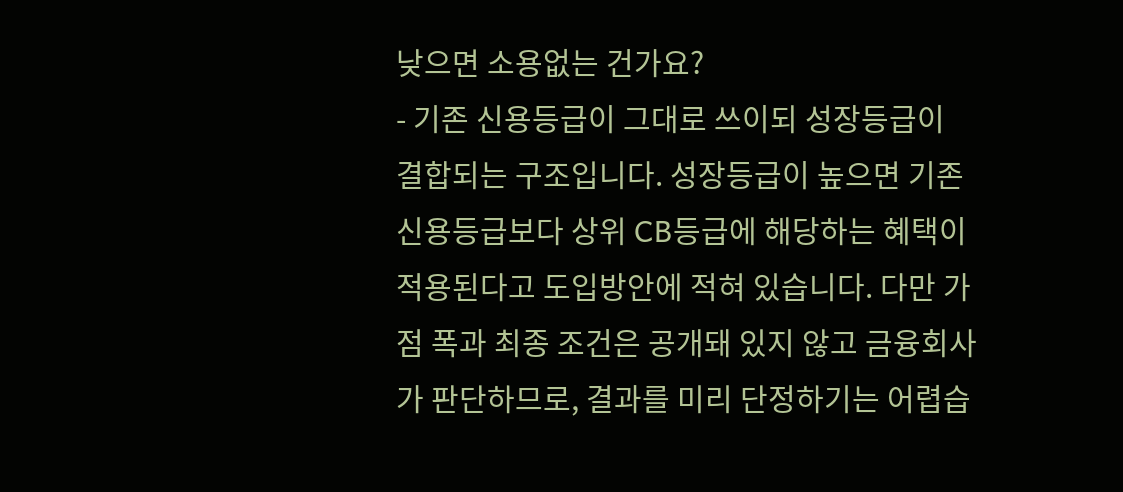낮으면 소용없는 건가요?
- 기존 신용등급이 그대로 쓰이되 성장등급이 결합되는 구조입니다. 성장등급이 높으면 기존 신용등급보다 상위 CB등급에 해당하는 혜택이 적용된다고 도입방안에 적혀 있습니다. 다만 가점 폭과 최종 조건은 공개돼 있지 않고 금융회사가 판단하므로, 결과를 미리 단정하기는 어렵습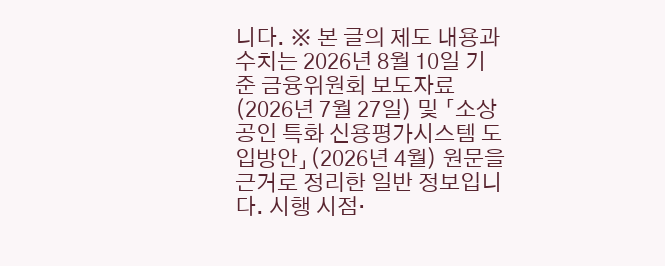니다. ※ 본 글의 제도 내용과 수치는 2026년 8월 10일 기준 금융위원회 보도자료(2026년 7월 27일) 및 「소상공인 특화 신용평가시스템 도입방안」(2026년 4월) 원문을 근거로 정리한 일반 정보입니다. 시행 시점·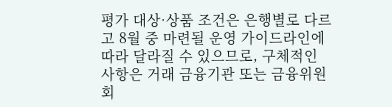평가 대상·상품 조건은 은행별로 다르고 8월 중 마련될 운영 가이드라인에 따라 달라질 수 있으므로, 구체적인 사항은 거래 금융기관 또는 금융위원회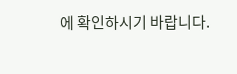에 확인하시기 바랍니다.